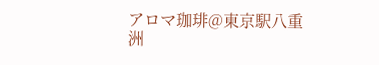アロマ珈琲@東京駅八重洲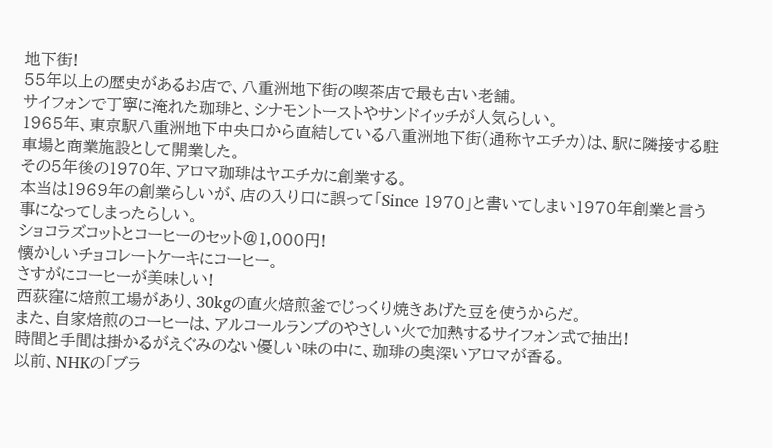地下街!
55年以上の歴史があるお店で、八重洲地下街の喫茶店で最も古い老舗。
サイフォンで丁寧に淹れた珈琲と、シナモントーストやサンドイッチが人気らしい。
1965年、東京駅八重洲地下中央口から直結している八重洲地下街(通称ヤエチカ)は、駅に隣接する駐車場と商業施設として開業した。
その5年後の1970年、アロマ珈琲はヤエチカに創業する。
本当は1969年の創業らしいが、店の入り口に誤って「Since 1970」と書いてしまい1970年創業と言う事になってしまったらしい。
ショコラズコットとコーヒーのセット@1,000円!
懐かしいチョコレートケーキにコーヒー。
さすがにコーヒーが美味しい!
西荻窪に焙煎工場があり、30kgの直火焙煎釜でじっくり焼きあげた豆を使うからだ。
また、自家焙煎のコーヒーは、アルコールランプのやさしい火で加熱するサイフォン式で抽出!
時間と手間は掛かるがえぐみのない優しい味の中に、珈琲の奥深いアロマが香る。
以前、NHKの「ブラ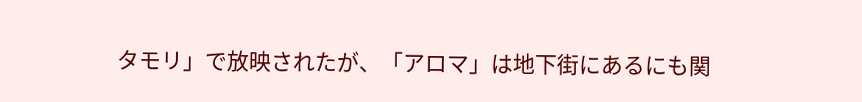タモリ」で放映されたが、「アロマ」は地下街にあるにも関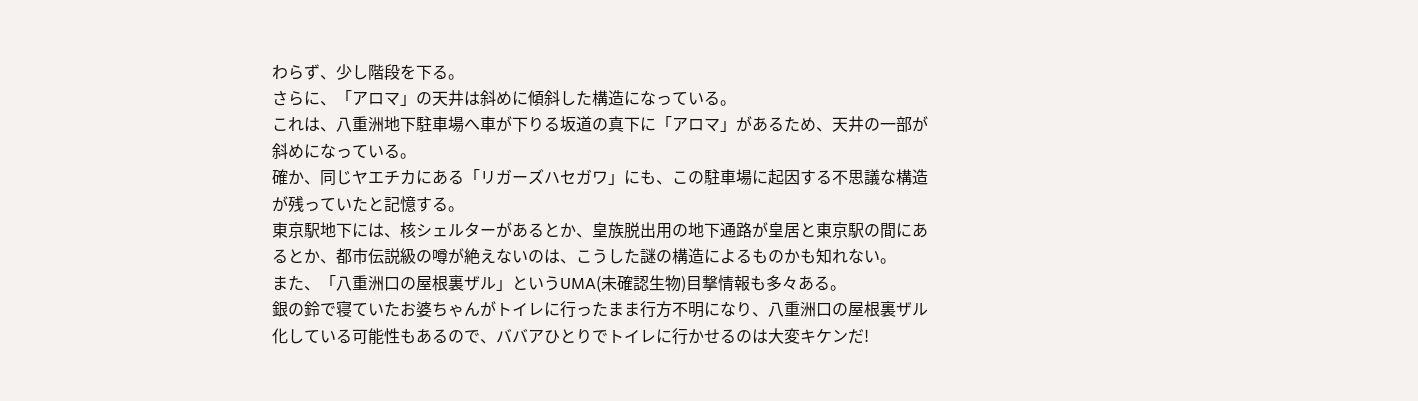わらず、少し階段を下る。
さらに、「アロマ」の天井は斜めに傾斜した構造になっている。
これは、八重洲地下駐車場へ車が下りる坂道の真下に「アロマ」があるため、天井の一部が斜めになっている。
確か、同じヤエチカにある「リガーズハセガワ」にも、この駐車場に起因する不思議な構造が残っていたと記憶する。
東京駅地下には、核シェルターがあるとか、皇族脱出用の地下通路が皇居と東京駅の間にあるとか、都市伝説級の噂が絶えないのは、こうした謎の構造によるものかも知れない。
また、「八重洲口の屋根裏ザル」というUMA(未確認生物)目撃情報も多々ある。
銀の鈴で寝ていたお婆ちゃんがトイレに行ったまま行方不明になり、八重洲口の屋根裏ザル化している可能性もあるので、ババアひとりでトイレに行かせるのは大変キケンだ!